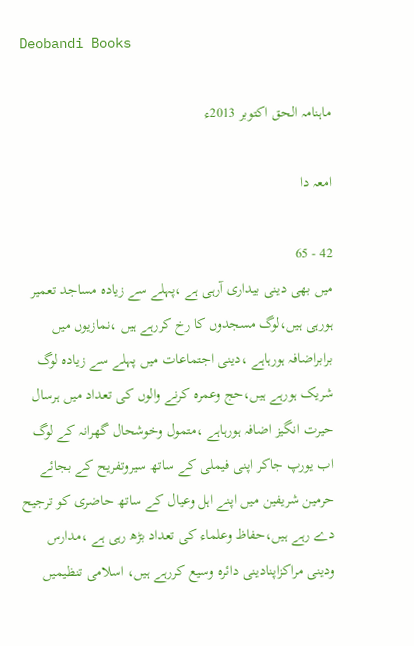Deobandi Books

ماہنامہ الحق اکتوبر 2013ء

امعہ دا

42 - 65
میں بھی دینی بیداری آرہی ہے ،پہلے سے زیادہ مساجد تعمیر ہورہی ہیں،لوگ مسجدوں کا رخ کررہے ہیں ،نمازیوں میں برابراضافہ ہورہاہے ،دینی اجتماعات میں پہلے سے زیادہ لوگ شریک ہورہے ہیں،حج وعمرہ کرنے والوں کی تعداد میں ہرسال حیرت انگیز اضافہ ہورہاہے ،متمول وخوشحال گھرانہ کے لوگ اب یورپ جاکر اپنی فیملی کے ساتھ سیروتفریح کے بجائے حرمین شریفین میں اپنے اہل وعیال کے ساتھ حاضری کو ترجیح دے رہے ہیں،حفاظ وعلماء کی تعداد بڑھ رہی ہے ،مدارس ودینی مراکزاپنادینی دائرہ وسیع کررہے ہیں، اسلامی تنظیمیں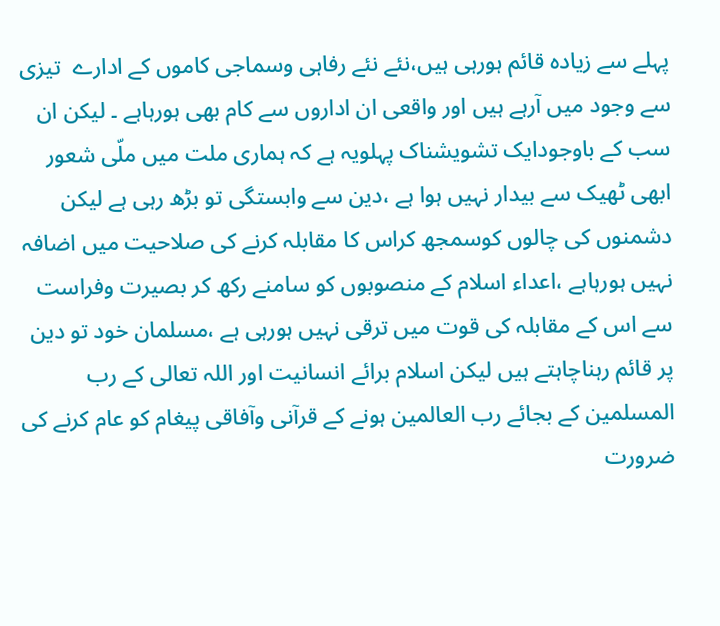پہلے سے زیادہ قائم ہورہی ہیں،نئے نئے رفاہی وسماجی کاموں کے ادارے  تیزی سے وجود میں آرہے ہیں اور واقعی ان اداروں سے کام بھی ہورہاہے ۔ لیکن ان سب کے باوجودایک تشویشناک پہلویہ ہے کہ ہماری ملت میں ملّی شعور ابھی ٹھیک سے بیدار نہیں ہوا ہے ،دین سے وابستگی تو بڑھ رہی ہے لیکن دشمنوں کی چالوں کوسمجھ کراس کا مقابلہ کرنے کی صلاحیت میں اضافہ نہیں ہورہاہے ،اعداء اسلام کے منصوبوں کو سامنے رکھ کر بصیرت وفراست سے اس کے مقابلہ کی قوت میں ترقی نہیں ہورہی ہے ،مسلمان خود تو دین پر قائم رہناچاہتے ہیں لیکن اسلام برائے انسانیت اور اللہ تعالی کے رب المسلمین کے بجائے رب العالمین ہونے کے قرآنی وآفاقی پیغام کو عام کرنے کی ضرورت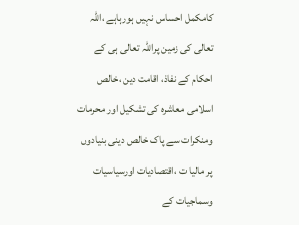کامکمل احساس نہیں ہورہاہے ،اللہ تعالی کی زمین پراللہ تعالی ہی کے احکام کے نفاذ، اقامت دین ،خالص اسلامی معاشرہ کی تشکیل اور محرمات ومنکرات سے پاک خالص دینی بنیادوں پر مالیا ت ،اقتصادیات اورسیاسیات وسماجیات کے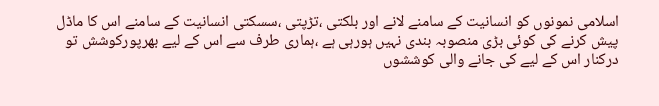اسلامی نمونوں کو انسانیت کے سامنے لانے اور بلکتی ،تڑپتی ،سسکتی انسانیت کے سامنے اس کا ماڈل پیش کرنے کی کوئی بڑی منصوبہ بندی نہیں ہورہی ہے ،ہماری طرف سے اس کے لیے بھرپورکوشش تو درکنار اس کے لیے کی جانے والی کوششوں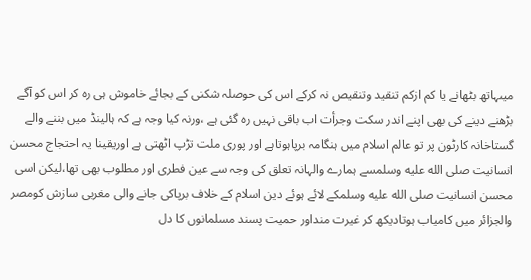میںہاتھ بٹھانے یا کم ازکم تنقید وتنقیص نہ کرکے اس کی حوصلہ شکنی کے بجائے خاموش ہی رہ کر اس کو آگے بڑھنے دینے کی بھی اپنے اندر سکت وجرأت اب باقی نہیں رہ گئی ہے ،ورنہ کیا وجہ ہے کہ ہالینڈ میں بننے والے گستاخانہ کارٹون پر تو عالم اسلام میں ہنگامہ برپاہوتاہے اور پوری ملت تڑپ اٹھتی ہے اوریقینا یہ احتجاج محسن انسانیت صلى الله عليه وسلمسے ہمارے والہانہ تعلق کی وجہ سے عین فطری اور مطلوب بھی تھا،لیکن اسی محسن انسانیت صلى الله عليه وسلمکے لائے ہوئے دین اسلام کے خلاف برپاکی جانے والی مغربی سازش کومصر والجزائر میں کامیاب ہوتادیکھ کر غیرت منداور حمیت پسند مسلمانوں کا دل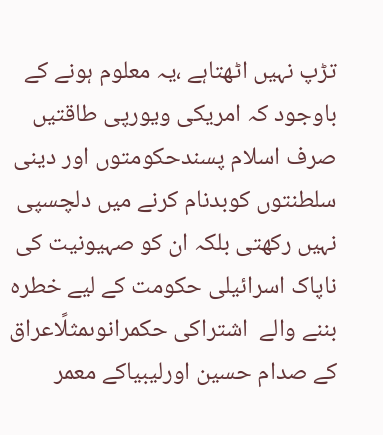تڑپ نہیں اٹھتاہے ،یہ معلوم ہونے کے باوجود کہ امریکی ویورپی طاقتیں صرف اسلام پسندحکومتوں اور دینی سلطنتوں کوبدنام کرنے میں دلچسپی نہیں رکھتی بلکہ ان کو صہیونیت کی ناپاک اسرائیلی حکومت کے لیے خطرہ بننے والے  اشتراکی حکمرانوںمثلًاعراق کے صدام حسین اورلیبیاکے معمر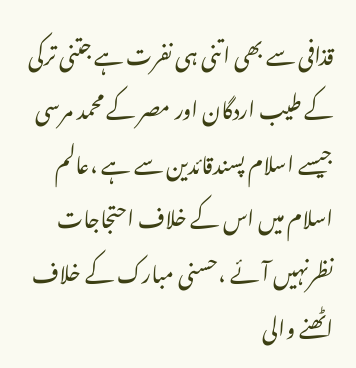قذافی سے بھی اتنی ہی نفرت ہے جتنی ترکی کے طیب اردگان اور مصر کے محمد مرسی جیسے اسلام پسندقائدین سے ہے ،عالم اسلام میں اس کے خلاف احتجاجات نظرنہیں آئے ،حسنی مبارک کے خلاف اٹھنے والی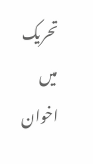تحریک میں اخوان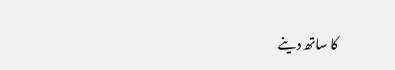کا ساتھ دینے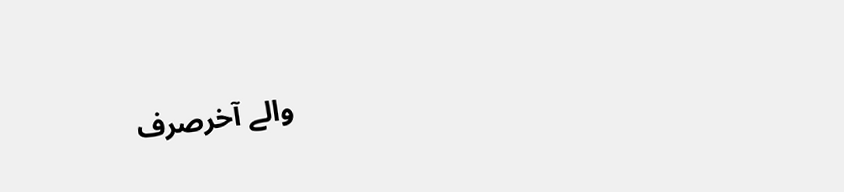والے آخرصرف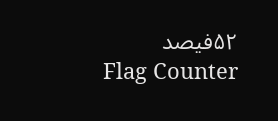۵۲فیصد
Flag Counter